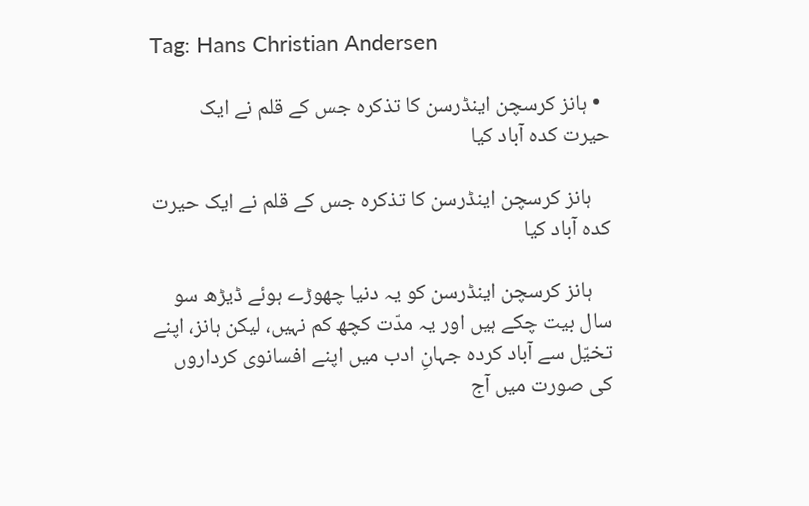Tag: Hans Christian Andersen

  • ہانز کرسچن اینڈرسن کا تذکرہ جس کے قلم نے ایک حیرت کدہ آباد کیا

    ہانز کرسچن اینڈرسن کا تذکرہ جس کے قلم نے ایک حیرت کدہ آباد کیا

    ہانز کرسچن اینڈرسن کو یہ دنیا چھوڑے ہوئے ڈیڑھ سو سال بیت چکے ہیں اور یہ مدّت کچھ کم نہیں، لیکن ہانز، اپنے تخیّل سے آباد کردہ جہانِ ادب میں اپنے افسانوی کرداروں کی صورت میں آج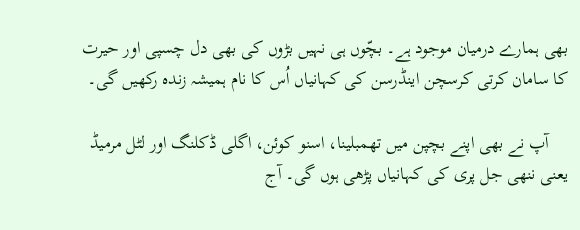بھی ہمارے درمیان موجود ہے۔ بچّوں ہی نہیں‌ بڑوں‌ کی بھی دل چسپی اور حیرت کا سامان کرتی کرسچن اینڈرسن کی کہانیاں‌ اُس کا نام ہمیشہ زندہ رکھیں‌ گی۔

    آپ نے بھی اپنے بچپن میں تھمبلینا، اسنو کوئن، اگلی ڈکلنگ اور لٹل مرمیڈ یعنی ننھی جل پری کی کہانیاں پڑھی ہوں گی۔ آج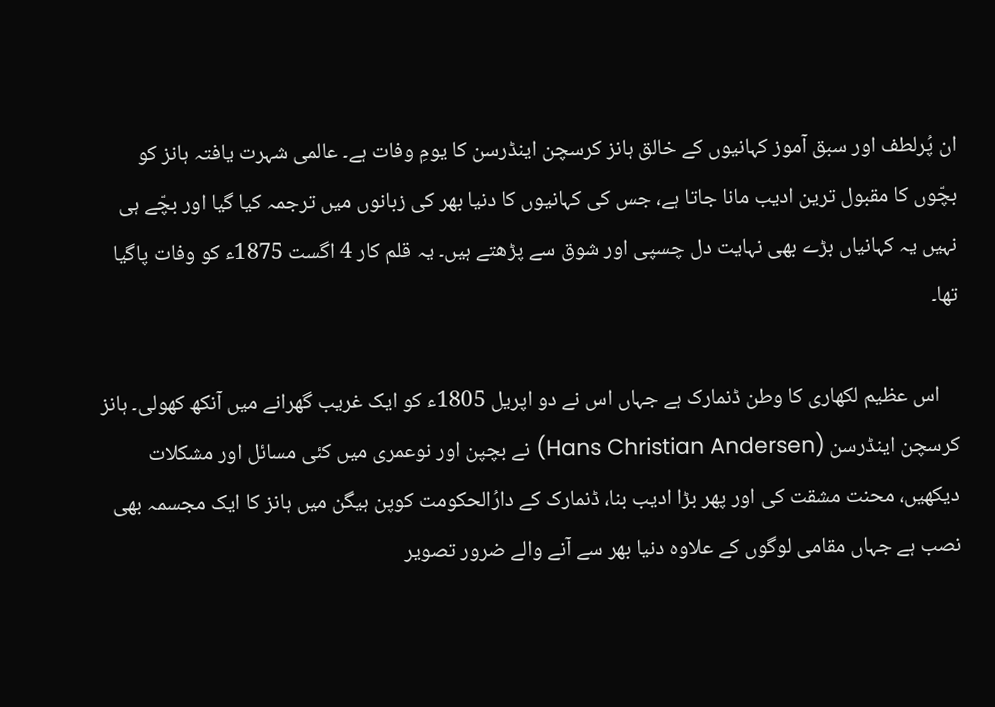ان پُرلطف اور سبق آموز کہانیوں کے خالق ہانز کرسچن اینڈرسن کا یومِ‌ وفات ہے۔ عالمی شہرت یافتہ ہانز کو بچّوں کا مقبول ترین ادیب مانا جاتا ہے، جس کی کہانیوں کا دنیا بھر کی زبانوں‌ میں ترجمہ کیا گیا اور بچّے ہی نہیں یہ کہانیاں بڑے بھی نہایت دل چسپی اور شوق سے پڑھتے ہیں۔ یہ قلم کار 4 اگست 1875ء کو وفات پاگیا تھا۔

    اس عظیم لکھاری کا وطن ڈنمارک ہے جہاں اس نے دو اپریل 1805ء کو ایک غریب گھرانے میں آنکھ کھولی۔ ہانز کرسچن اینڈرسن (Hans Christian Andersen) نے بچپن اور نوعمری میں کئی مسائل اور مشکلات دیکھیں، محنت مشقت کی اور پھر بڑا ادیب بنا، ڈنمارک کے دارُالحکومت کوپن ہیگن میں ہانز کا ایک مجسمہ بھی نصب ہے جہاں‌ مقامی لوگوں کے علاوہ دنیا بھر سے آنے والے ضرور تصویر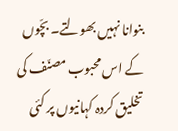بنوانا نہیں بھولتے۔ بچّوں کے اس محبوب مصنّف کی تخلیق کردہ کہانیوں پر کئی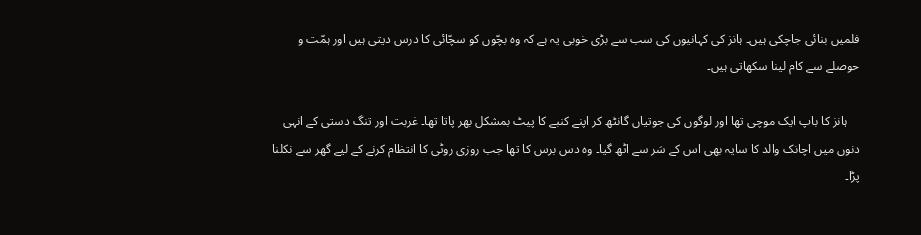فلمیں بنائی جاچکی ہیں۔ ہانز کی کہانیوں کی سب سے بڑی خوبی یہ ہے کہ وہ بچّوں‌ کو سچّائی کا درس دیتی ہیں‌ اور ہمّت و حوصلے سے کام لینا سکھاتی ہیں۔

    ہانز کا باپ ایک موچی تھا اور لوگوں کی جوتیاں گانٹھ کر اپنے کنبے کا پیٹ بمشکل بھر پاتا تھا۔ غربت اور تنگ دستی کے انہی دنوں میں اچانک والد کا سایہ بھی اس کے سَر سے اٹھ گیا۔ وہ دس برس کا تھا جب روزی روٹی کا انتظام کرنے کے لیے گھر سے نکلنا پڑا۔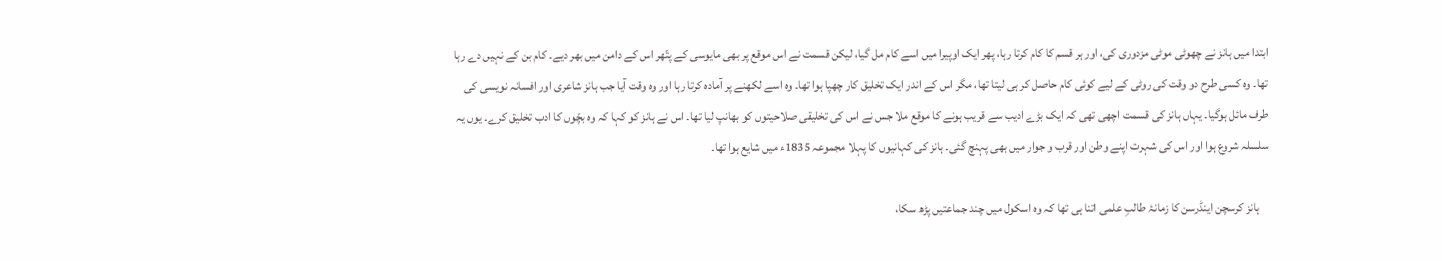ابتدا میں ہانز نے چھوٹی موٹی مزدوری کی، اور ہر قسم کا کام کرتا رہا، پھر ایک اوپیرا میں اسے کام مل گیا، لیکن قسمت نے اس موقع پر بھی مایوسی کے پتّھر اس کے دامن میں بھر دیے۔ کام بن کے نہیں‌ دے رہا تھا۔ وہ کسی طرح‌ دو وقت کی روٹی کے لیے کوئی کام حاصل کر ہی لیتا تھا، مگر اس کے اندر ایک تخلیق کار چھپا ہوا تھا۔ وہ اسے لکھنے پر آمادہ کرتا رہا اور وہ وقت آیا جب ہانز شاعری اور افسانہ نویسی کی طرف مائل ہوگیا۔ یہاں ہانز کی قسمت اچھی تھی کہ ایک بڑے ادیب سے قریب ہونے کا موقع ملا جس نے اس کی تخلیقی صلاحیتوں کو بھانپ لیا تھا۔ اس نے ہانز کو کہا کہ وہ بچّوں کا ادب تخلیق کرے۔ یوں یہ سلسلہ شروع ہوا اور اس کی شہرت اپنے وطن اور قرب و جوار میں‌ بھی پہنچ گئی۔ ہانز کی کہانیوں کا پہلا مجموعہ 1835ء میں شایع ہوا تھا۔

    ہانز کرسچن اینڈرسن کا زمانۂ طالبِ علمی اتنا ہی تھا کہ وہ اسکول میں چند جماعتیں پڑھ سکا،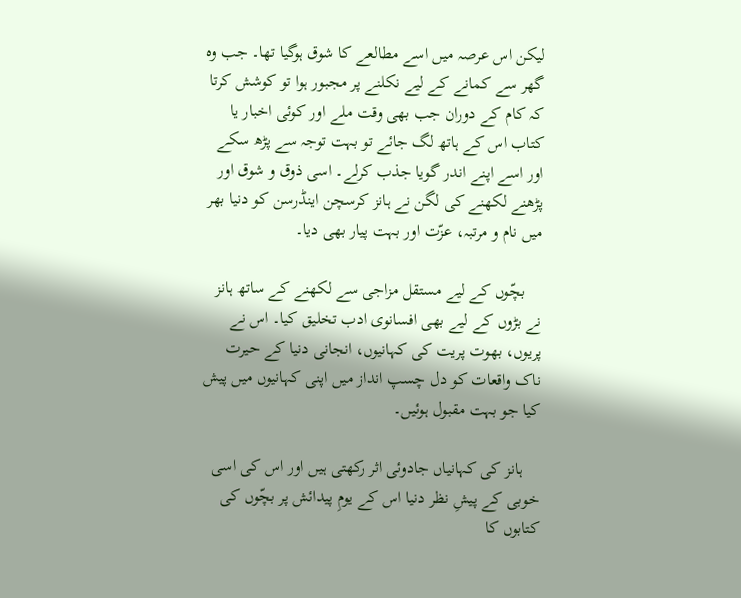لیکن اس عرصہ میں اسے مطالعے کا شوق ہوگیا تھا۔ جب وہ گھر سے کمانے کے لیے نکلنے پر مجبور ہوا تو کوشش کرتا کہ کام کے دوران جب بھی وقت ملے اور کوئی اخبار یا کتاب اس کے ہاتھ لگ جائے تو بہت توجہ سے پڑھ سکے اور اسے اپنے اندر گویا جذب کرلے۔ اسی ذوق و شوق اور پڑھنے لکھنے کی لگن نے ہانز کرسچن اینڈرسن کو دنیا بھر میں نام و مرتبہ، عزّت اور بہت پیار بھی دیا۔

    بچّوں کے لیے مستقل مزاجی سے لکھنے کے ساتھ ہانز نے بڑوں کے لیے بھی افسانوی ادب تخلیق کیا۔ اس نے پریوں، بھوت پریت کی کہانیوں، انجانی دنیا کے حیرت ناک واقعات کو دل چسپ انداز میں اپنی کہانیوں‌ میں پیش کیا جو بہت مقبول ہوئیں۔

    ہانز کی کہانیاں‌ جادوئی اثر رکھتی ہیں اور اس کی اسی خوبی کے پیشِ نظر دنیا اس کے یومِ پیدائش پر بچّوں کی کتابوں کا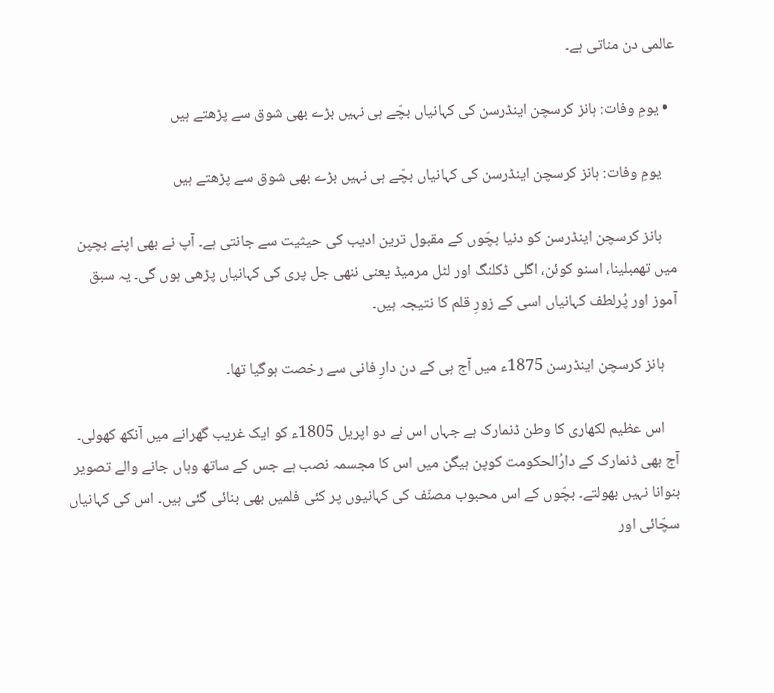عالمی دن مناتی ہے۔

  • یومِ وفات: ہانز کرسچن اینڈرسن کی کہانیاں بچّے ہی نہیں بڑے بھی شوق سے پڑھتے ہیں

    یومِ وفات: ہانز کرسچن اینڈرسن کی کہانیاں بچّے ہی نہیں بڑے بھی شوق سے پڑھتے ہیں

    ہانز کرسچن اینڈرسن کو دنیا بچّوں کے مقبول ترین ادیب کی حیثیت سے جانتی ہے۔ آپ نے بھی اپنے بچپن میں تھمبلینا، اسنو کوئن، اگلی ڈکلنگ اور لٹل مرمیڈ یعنی ننھی جل پری کی کہانیاں پڑھی ہوں گی۔ یہ سبق آموز اور پُرلطف کہانیاں اسی کے زورِ قلم کا نتیجہ ہیں۔

    ہانز کرسچن اینڈرسن 1875ء میں آج ہی کے دن دارِ فانی سے رخصت ہوگیا تھا۔

    اس عظیم لکھاری کا وطن ڈنمارک ہے جہاں اس نے دو اپریل 1805ء کو ایک غریب گھرانے میں آنکھ کھولی۔ آج بھی ڈنمارک کے دارُالحکومت کوپن ہیگن میں اس کا مجسمہ نصب ہے جس کے ساتھ وہاں جانے والے تصویر بنوانا نہیں بھولتے۔ بچّوں کے اس محبوب مصنّف کی کہانیوں پر کئی فلمیں بھی بنائی گئی ہیں۔ اس کی کہانیاں سچّائی اور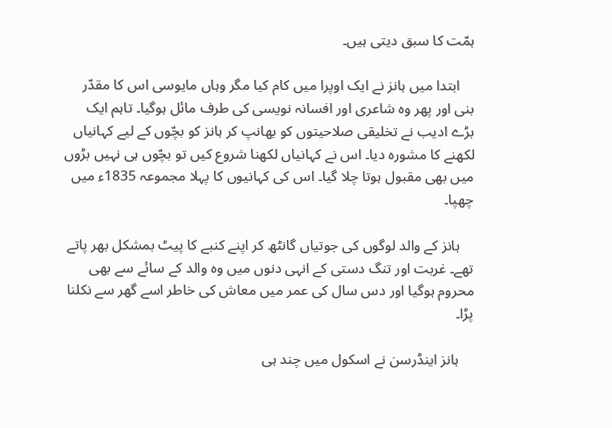ہمّت کا سبق دیتی ہیں۔

    ابتدا میں ہانز نے ایک اوپرا میں کام کیا مگر وہاں مایوسی اس کا مقدّر بنی اور پھر وہ شاعری اور افسانہ نویسی کی طرف مائل ہوگیا۔ تاہم ایک بڑے ادیب نے تخلیقی صلاحیتوں کو بھانپ کر ہانز کو بچّوں کے لیے کہانیاں لکھنے کا مشورہ دیا۔ اس نے کہانیاں لکھنا شروع کیں تو بچّوں ہی نہیں بڑوں میں بھی مقبول ہوتا چلا گیا۔ اس کی کہانیوں کا پہلا مجموعہ 1835ء میں چھپا۔

    ہانز کے والد لوگوں کی جوتیاں گانٹھ کر اپنے کنبے کا پیٹ بمشکل بھر پاتے تھے۔ غربت اور تنگ دستی کے انہی دنوں میں وہ والد کے سائے سے بھی محروم ہوگیا اور دس سال کی عمر میں معاش کی خاطر اسے گھر سے نکلنا پڑا۔

    ہانز اینڈرسن نے اسکول میں چند ہی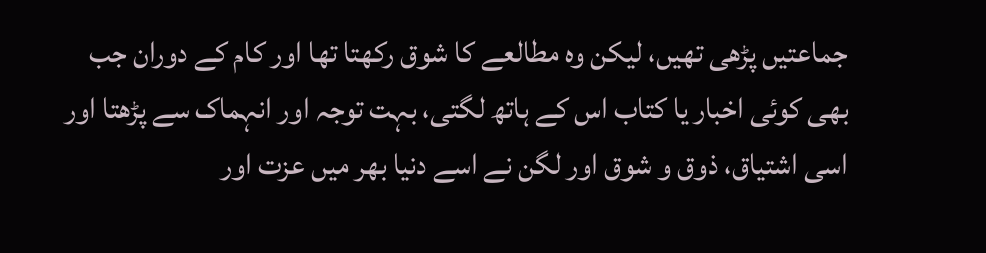جماعتیں پڑھی تھیں، لیکن وہ مطالعے کا شوق رکھتا تھا اور کام کے دوران جب بھی کوئی اخبار یا کتاب اس کے ہاتھ لگتی، بہت توجہ اور انہماک سے پڑھتا اور اسی اشتیاق، ذوق و شوق اور لگن نے اسے دنیا بھر میں عزت اور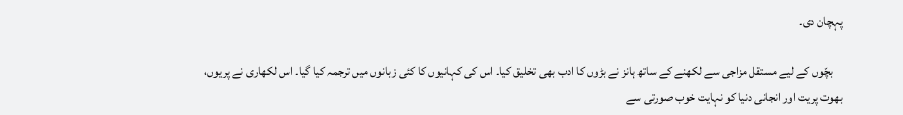پہچان دی۔

    بچّوں کے لیے مستقل مزاجی سے لکھنے کے ساتھ ہانز نے بڑوں کا ادب بھی تخلیق کیا۔ اس کی کہانیوں کا کئی زبانوں میں ترجمہ کیا گیا۔ اس لکھاری نے پریوں، بھوت پریت اور انجانی دنیا کو نہایت خوب صورتی سے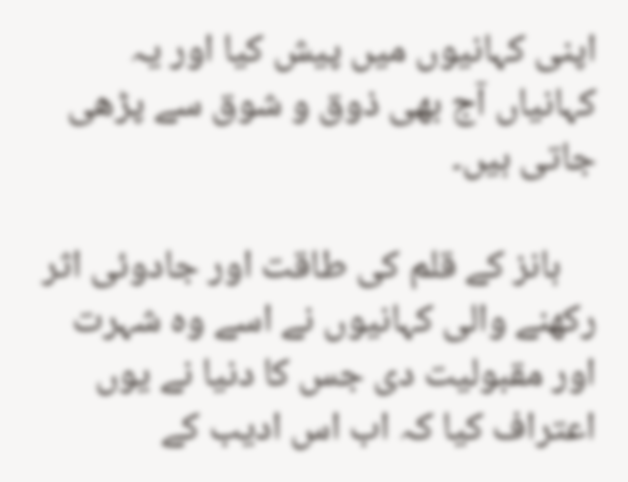اپنی کہانیوں میں پیش کیا اور یہ کہانیاں آج بھی ذوق و شوق سے پڑھی جاتی ہیں۔

    ہانز کے قلم کی طاقت اور جادوئی اثر رکھنے والی کہانیوں نے اسے وہ شہرت اور مقبولیت دی جس کا دنیا نے یوں اعتراف کیا کہ اب اس ادیب کے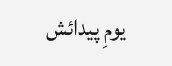یومِ پیدائش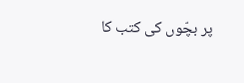پر بچّوں کی کتب کا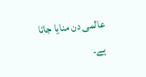عالمی دن منایا جاتا ہے۔